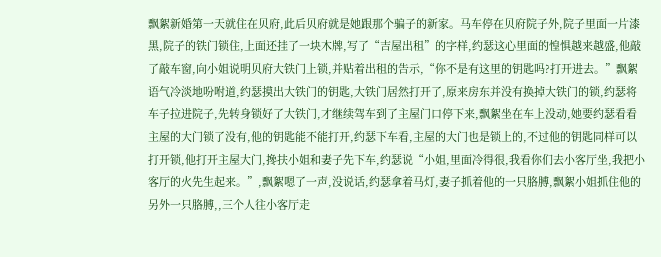飘絮新婚第一天就住在贝府,此后贝府就是她跟那个骗子的新家。马车停在贝府院子外,院子里面一片漆黑,院子的铁门锁住,上面还挂了一块木牌,写了“吉屋出租”的字样,约瑟这心里面的惶惧越来越盛,他敲了敲车窗,向小姐说明贝府大铁门上锁,并贴着出租的告示,“你不是有这里的钥匙吗?打开进去。”飘絮语气冷淡地吩咐道,约瑟摸出大铁门的钥匙,大铁门居然打开了,原来房东并没有换掉大铁门的锁,约瑟将车子拉进院子,先转身锁好了大铁门,才继续驾车到了主屋门口停下来,飘絮坐在车上没动,她要约瑟看看主屋的大门锁了没有,他的钥匙能不能打开,约瑟下车看,主屋的大门也是锁上的,不过他的钥匙同样可以打开锁,他打开主屋大门,搀扶小姐和妻子先下车,约瑟说“小姐,里面冷得很,我看你们去小客厅坐,我把小客厅的火先生起来。”,飘絮嗯了一声,没说话,约瑟拿着马灯,妻子抓着他的一只胳膊,飘絮小姐抓住他的另外一只胳膊,,三个人往小客厅走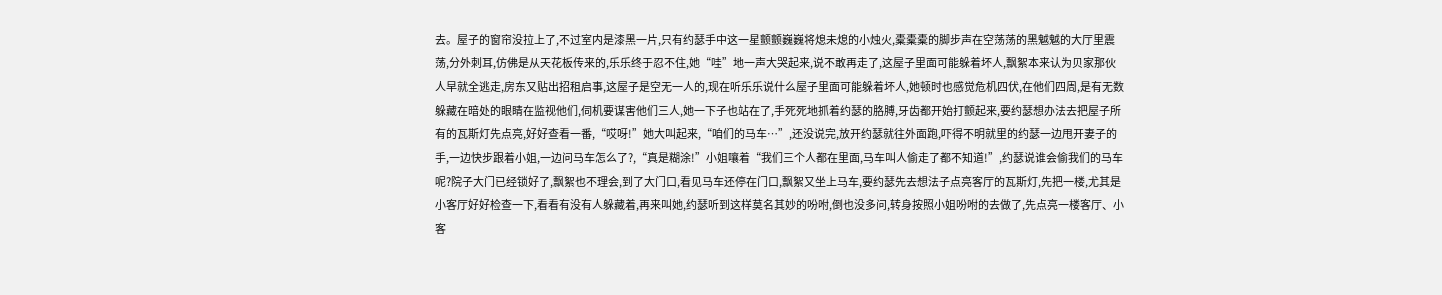去。屋子的窗帘没拉上了,不过室内是漆黑一片,只有约瑟手中这一星颤颤巍巍将熄未熄的小烛火,橐橐橐的脚步声在空荡荡的黑魆魆的大厅里震荡,分外刺耳,仿佛是从天花板传来的,乐乐终于忍不住,她“哇”地一声大哭起来,说不敢再走了,这屋子里面可能躲着坏人,飘絮本来认为贝家那伙人早就全逃走,房东又贴出招租启事,这屋子是空无一人的,现在听乐乐说什么屋子里面可能躲着坏人,她顿时也感觉危机四伏,在他们四周,是有无数躲藏在暗处的眼睛在监视他们,伺机要谋害他们三人,她一下子也站在了,手死死地抓着约瑟的胳膊,牙齿都开始打颤起来,要约瑟想办法去把屋子所有的瓦斯灯先点亮,好好查看一番,“哎呀!”她大叫起来,“咱们的马车…”,还没说完,放开约瑟就往外面跑,吓得不明就里的约瑟一边甩开妻子的手,一边快步跟着小姐,一边问马车怎么了?,“真是糊涂!”小姐嚷着“我们三个人都在里面,马车叫人偷走了都不知道!”,约瑟说谁会偷我们的马车呢?院子大门已经锁好了,飘絮也不理会,到了大门口,看见马车还停在门口,飘絮又坐上马车,要约瑟先去想法子点亮客厅的瓦斯灯,先把一楼,尤其是小客厅好好检查一下,看看有没有人躲藏着,再来叫她,约瑟听到这样莫名其妙的吩咐,倒也没多问,转身按照小姐吩咐的去做了,先点亮一楼客厅、小客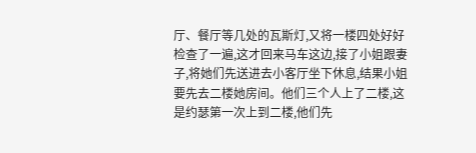厅、餐厅等几处的瓦斯灯,又将一楼四处好好检查了一遍,这才回来马车这边,接了小姐跟妻子,将她们先送进去小客厅坐下休息,结果小姐要先去二楼她房间。他们三个人上了二楼,这是约瑟第一次上到二楼,他们先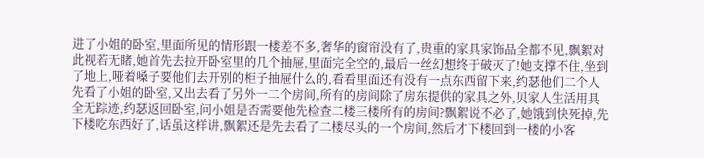进了小姐的卧室,里面所见的情形跟一楼差不多,奢华的窗帘没有了,贵重的家具家饰品全都不见,飘絮对此视若无睹,她首先去拉开卧室里的几个抽屉,里面完全空的,最后一丝幻想终于破灭了!她支撑不住,坐到了地上,哑着嗓子要他们去开别的柜子抽屉什么的,看看里面还有没有一点东西留下来,约瑟他们二个人先看了小姐的卧室,又出去看了另外一二个房间,所有的房间除了房东提供的家具之外,贝家人生活用具全无踪迹,约瑟返回卧室,问小姐是否需要他先检查二楼三楼所有的房间?飘絮说不必了,她饿到快死掉,先下楼吃东西好了,话虽这样讲,飘絮还是先去看了二楼尽头的一个房间,然后才下楼回到一楼的小客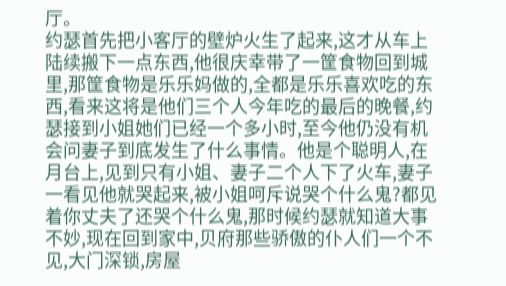厅。
约瑟首先把小客厅的壁炉火生了起来,这才从车上陆续搬下一点东西,他很庆幸带了一筐食物回到城里,那筐食物是乐乐妈做的,全都是乐乐喜欢吃的东西,看来这将是他们三个人今年吃的最后的晚餐,约瑟接到小姐她们已经一个多小时,至今他仍没有机会问妻子到底发生了什么事情。他是个聪明人,在月台上,见到只有小姐、妻子二个人下了火车,妻子一看见他就哭起来,被小姐呵斥说哭个什么鬼?都见着你丈夫了还哭个什么鬼,那时候约瑟就知道大事不妙,现在回到家中,贝府那些骄傲的仆人们一个不见,大门深锁,房屋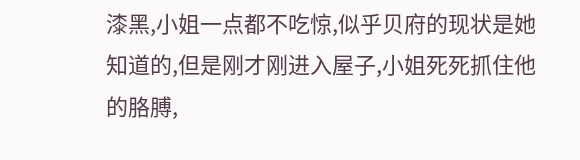漆黑,小姐一点都不吃惊,似乎贝府的现状是她知道的,但是刚才刚进入屋子,小姐死死抓住他的胳膊,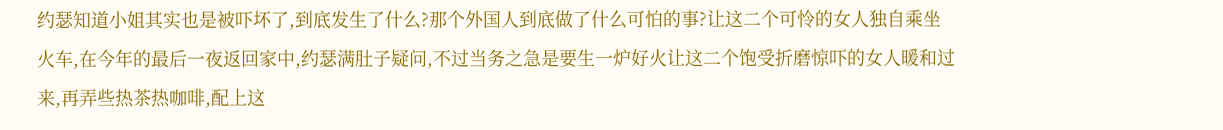约瑟知道小姐其实也是被吓坏了,到底发生了什么?那个外国人到底做了什么可怕的事?让这二个可怜的女人独自乘坐火车,在今年的最后一夜返回家中,约瑟满肚子疑问,不过当务之急是要生一炉好火让这二个饱受折磨惊吓的女人暖和过来,再弄些热茶热咖啡,配上这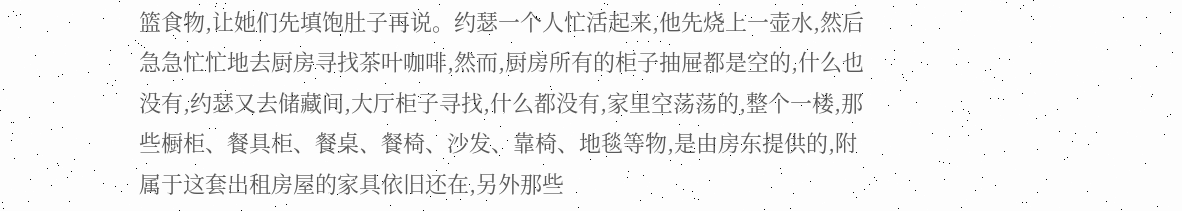篮食物,让她们先填饱肚子再说。约瑟一个人忙活起来,他先烧上一壶水,然后急急忙忙地去厨房寻找茶叶咖啡,然而,厨房所有的柜子抽屉都是空的,什么也没有,约瑟又去储藏间,大厅柜子寻找,什么都没有,家里空荡荡的,整个一楼,那些橱柜、餐具柜、餐桌、餐椅、沙发、靠椅、地毯等物,是由房东提供的,附属于这套出租房屋的家具依旧还在,另外那些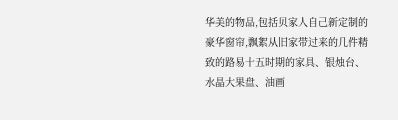华美的物品,包括贝家人自己新定制的豪华窗帘,飘絮从旧家带过来的几件精致的路易十五时期的家具、银烛台、水晶大果盘、油画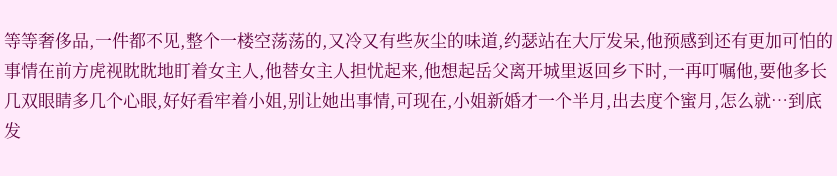等等奢侈品,一件都不见,整个一楼空荡荡的,又冷又有些灰尘的味道,约瑟站在大厅发呆,他预感到还有更加可怕的事情在前方虎视眈眈地盯着女主人,他替女主人担忧起来,他想起岳父离开城里返回乡下时,一再叮嘱他,要他多长几双眼睛多几个心眼,好好看牢着小姐,别让她出事情,可现在,小姐新婚才一个半月,出去度个蜜月,怎么就…到底发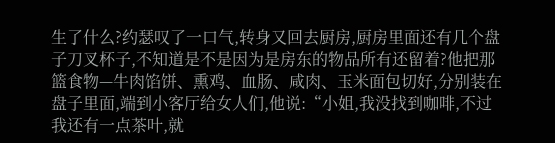生了什么?约瑟叹了一口气,转身又回去厨房,厨房里面还有几个盘子刀叉杯子,不知道是不是因为是房东的物品所有还留着?他把那篮食物—牛肉馅饼、熏鸡、血肠、咸肉、玉米面包切好,分别装在盘子里面,端到小客厅给女人们,他说:“小姐,我没找到咖啡,不过我还有一点茶叶,就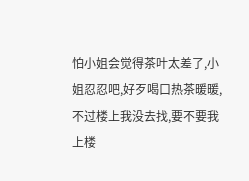怕小姐会觉得茶叶太差了,小姐忍忍吧,好歹喝口热茶暖暖,不过楼上我没去找,要不要我上楼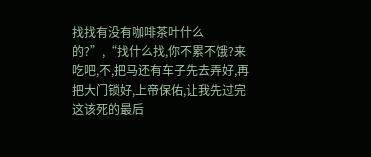找找有没有咖啡茶叶什么的?”,“找什么找,你不累不饿?来吃吧,不,把马还有车子先去弄好,再把大门锁好,上帝保佑,让我先过完这该死的最后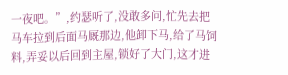一夜吧。”,约瑟听了,没敢多问,忙先去把马车拉到后面马厩那边,他卸下马,给了马饲料,弄妥以后回到主屋,锁好了大门,这才进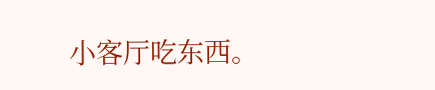小客厅吃东西。